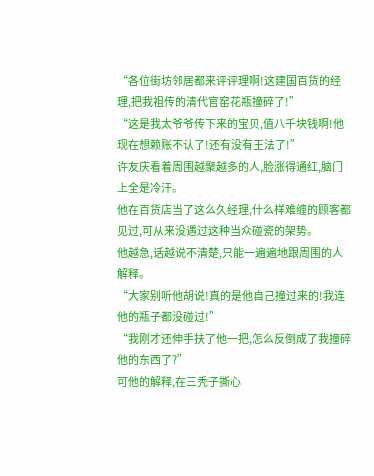“各位街坊邻居都来评评理啊!这建国百货的经理,把我祖传的清代官窑花瓶撞碎了!”
“这是我太爷爷传下来的宝贝,值八千块钱啊!他现在想赖账不认了!还有没有王法了!”
许友庆看着周围越聚越多的人,脸涨得通红,脑门上全是冷汗。
他在百货店当了这么久经理,什么样难缠的顾客都见过,可从来没遇过这种当众碰瓷的架势。
他越急,话越说不清楚,只能一遍遍地跟周围的人解释。
“大家别听他胡说!真的是他自己撞过来的!我连他的瓶子都没碰过!”
“我刚才还伸手扶了他一把,怎么反倒成了我撞碎他的东西了?”
可他的解释,在三秃子撕心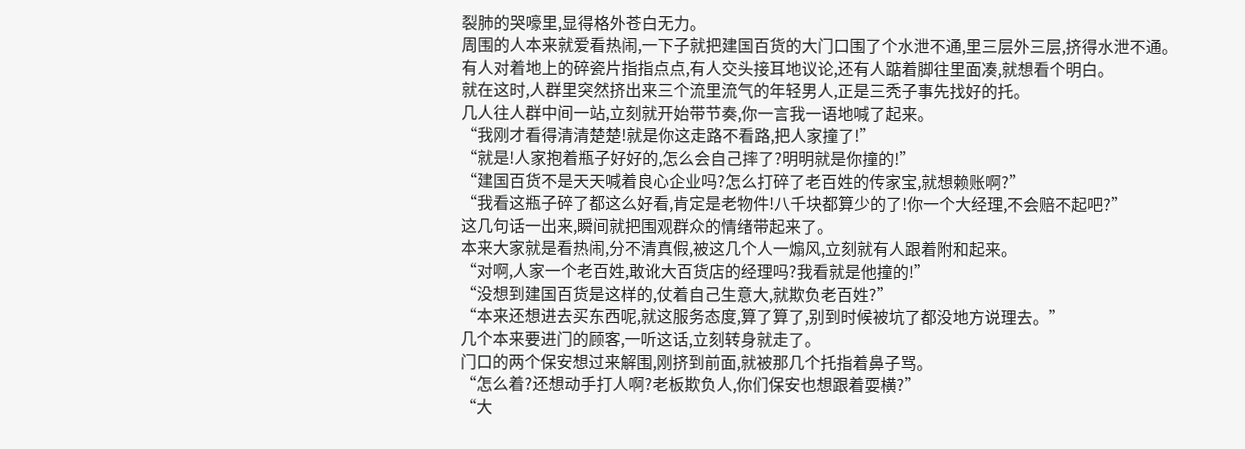裂肺的哭嚎里,显得格外苍白无力。
周围的人本来就爱看热闹,一下子就把建国百货的大门口围了个水泄不通,里三层外三层,挤得水泄不通。
有人对着地上的碎瓷片指指点点,有人交头接耳地议论,还有人踮着脚往里面凑,就想看个明白。
就在这时,人群里突然挤出来三个流里流气的年轻男人,正是三秃子事先找好的托。
几人往人群中间一站,立刻就开始带节奏,你一言我一语地喊了起来。
“我刚才看得清清楚楚!就是你这走路不看路,把人家撞了!”
“就是!人家抱着瓶子好好的,怎么会自己摔了?明明就是你撞的!”
“建国百货不是天天喊着良心企业吗?怎么打碎了老百姓的传家宝,就想赖账啊?”
“我看这瓶子碎了都这么好看,肯定是老物件!八千块都算少的了!你一个大经理,不会赔不起吧?”
这几句话一出来,瞬间就把围观群众的情绪带起来了。
本来大家就是看热闹,分不清真假,被这几个人一煽风,立刻就有人跟着附和起来。
“对啊,人家一个老百姓,敢讹大百货店的经理吗?我看就是他撞的!”
“没想到建国百货是这样的,仗着自己生意大,就欺负老百姓?”
“本来还想进去买东西呢,就这服务态度,算了算了,别到时候被坑了都没地方说理去。”
几个本来要进门的顾客,一听这话,立刻转身就走了。
门口的两个保安想过来解围,刚挤到前面,就被那几个托指着鼻子骂。
“怎么着?还想动手打人啊?老板欺负人,你们保安也想跟着耍横?”
“大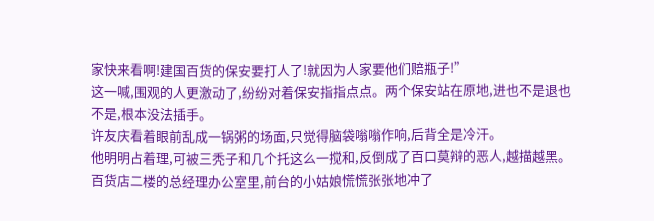家快来看啊!建国百货的保安要打人了!就因为人家要他们赔瓶子!”
这一喊,围观的人更激动了,纷纷对着保安指指点点。两个保安站在原地,进也不是退也不是,根本没法插手。
许友庆看着眼前乱成一锅粥的场面,只觉得脑袋嗡嗡作响,后背全是冷汗。
他明明占着理,可被三秃子和几个托这么一搅和,反倒成了百口莫辩的恶人,越描越黑。
百货店二楼的总经理办公室里,前台的小姑娘慌慌张张地冲了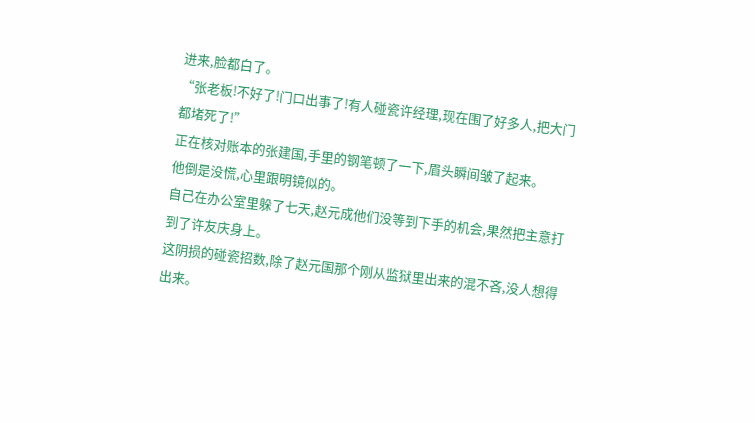进来,脸都白了。
“张老板!不好了!门口出事了!有人碰瓷许经理,现在围了好多人,把大门都堵死了!”
正在核对账本的张建国,手里的钢笔顿了一下,眉头瞬间皱了起来。
他倒是没慌,心里跟明镜似的。
自己在办公室里躲了七天,赵元成他们没等到下手的机会,果然把主意打到了许友庆身上。
这阴损的碰瓷招数,除了赵元国那个刚从监狱里出来的混不吝,没人想得出来。